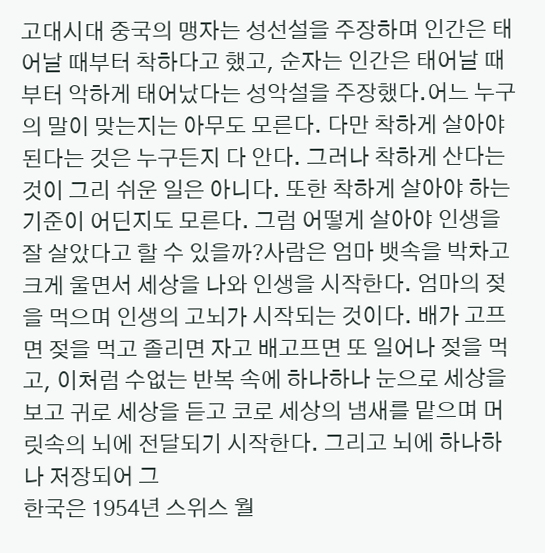고대시대 중국의 맹자는 성선설을 주장하며 인간은 태어날 때부터 착하다고 했고, 순자는 인간은 태어날 때부터 악하게 태어났다는 성악설을 주장했다.어느 누구의 말이 맞는지는 아무도 모른다. 다만 착하게 살아야 된다는 것은 누구든지 다 안다. 그러나 착하게 산다는 것이 그리 쉬운 일은 아니다. 또한 착하게 살아야 하는 기준이 어딘지도 모른다. 그럼 어떻게 살아야 인생을 잘 살았다고 할 수 있을까?사람은 엄마 뱃속을 박차고 크게 울면서 세상을 나와 인생을 시작한다. 엄마의 젖을 먹으며 인생의 고뇌가 시작되는 것이다. 배가 고프면 젖을 먹고 졸리면 자고 배고프면 또 일어나 젖을 먹고, 이처럼 수없는 반복 속에 하나하나 눈으로 세상을 보고 귀로 세상을 듣고 코로 세상의 냄새를 맡으며 머릿속의 뇌에 전달되기 시작한다. 그리고 뇌에 하나하나 저장되어 그
한국은 1954년 스위스 월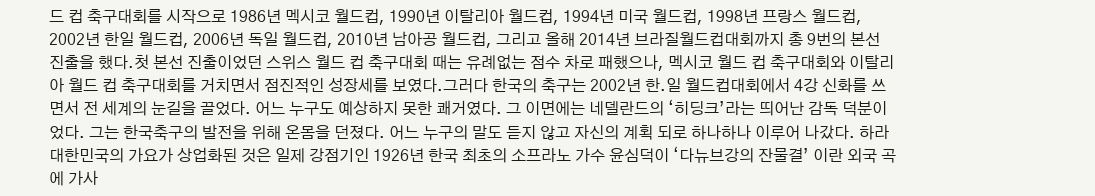드 컵 축구대회를 시작으로 1986년 멕시코 월드컵, 1990년 이탈리아 월드컵, 1994년 미국 월드컵, 1998년 프랑스 월드컵, 2002년 한일 월드컵, 2006년 독일 월드컵, 2010년 남아공 월드컵, 그리고 올해 2014년 브라질월드컵대회까지 총 9번의 본선 진출을 했다.첫 본선 진출이었던 스위스 월드 컵 축구대회 때는 유례없는 점수 차로 패했으나, 멕시코 월드 컵 축구대회와 이탈리아 월드 컵 축구대회를 거치면서 점진적인 성장세를 보였다.그러다 한국의 축구는 2002년 한.일 월드컵대회에서 4강 신화를 쓰면서 전 세계의 눈길을 끌었다. 어느 누구도 예상하지 못한 쾌거였다. 그 이면에는 네델란드의 ‘히딩크’라는 띄어난 감독 덕분이었다. 그는 한국축구의 발전을 위해 온몸을 던졌다. 어느 누구의 말도 듣지 않고 자신의 계획 되로 하나하나 이루어 나갔다. 하라
대한민국의 가요가 상업화된 것은 일제 강점기인 1926년 한국 최초의 소프라노 가수 윤심덕이 ‘다뉴브강의 잔물결’ 이란 외국 곡에 가사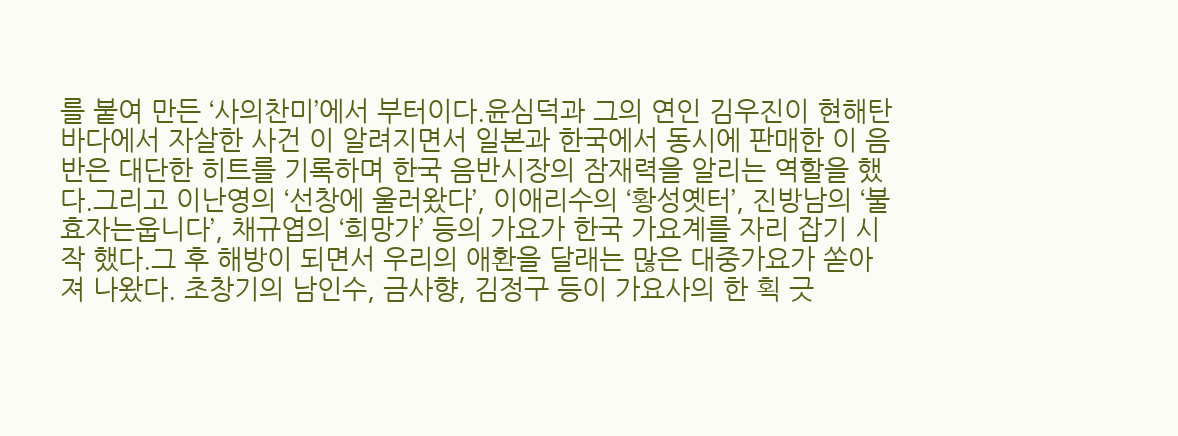를 붙여 만든 ‘사의찬미’에서 부터이다.윤심덕과 그의 연인 김우진이 현해탄 바다에서 자살한 사건 이 알려지면서 일본과 한국에서 동시에 판매한 이 음반은 대단한 히트를 기록하며 한국 음반시장의 잠재력을 알리는 역할을 했다.그리고 이난영의 ‘선창에 울러왔다’, 이애리수의 ‘황성옛터’, 진방남의 ‘불효자는웁니다’, 채규엽의 ‘희망가’ 등의 가요가 한국 가요계를 자리 잡기 시작 했다.그 후 해방이 되면서 우리의 애환을 달래는 많은 대중가요가 쏟아져 나왔다. 초창기의 남인수, 금사향, 김정구 등이 가요사의 한 획 긋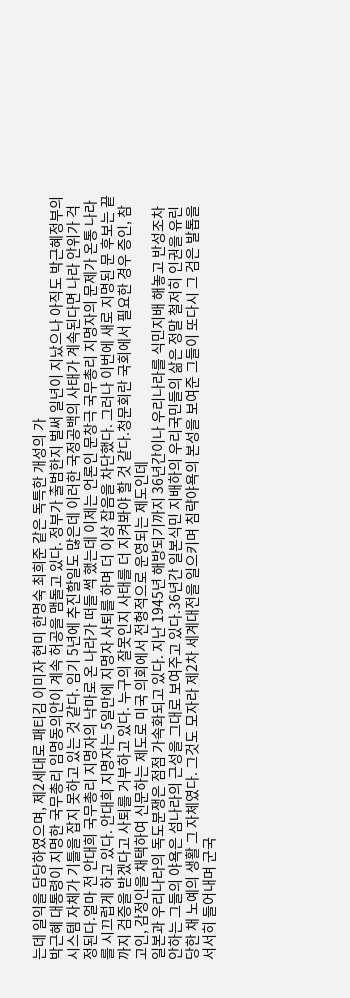는데 일익을 담당하였으며, 제2세대로 패티김 이미자 현미 한명숙 최희준 같은 독특한 개성의 가
박근혜 대통령이 지명한 국무총리 임명동의안이 계속 허공을 맴돌고 있다. 정부가 출범한지 벌써 일년이 지났으나 아직도 박근혜정부의 시스템 자체가 기틀을 잡지 못하고 있는 것 같다. 임기 5년에 추진할일도 많은데 이러한 국정공백의 사태가 계속된다면 나라 안위가 걱정된다.얼마 전 안대희 국무총리 지명자의 낙마로 온 나라가 떠들 썩 했는데 이제는 언론인 문창극 국무총리 지명자의 문제가 온통 나라를 시끄럽게 하고 있다. 안대희 지명자는 5일만에 지명자 사퇴를 하며 더 이상 잡음을 차단했다. 그러나 이번에 새로 지명된 문 후보는 끝까지 검증을 받겠다고 사퇴를 거부하고 있다. 누구의 잘못인지 사태를 더 지켜봐야 할 것 같다.청문회란 국회에서 필요한 경우 증인, 참고인, 감정인을 채택하여 신문하는 제도로 미국 의회에서 전형적으로 운영되는 제도인데
일본과 우리나라의 독도분쟁은 점점 가속화되고 있다. 지난 1945년 해방되기까지 36년간이나 우리나라를 식민지배 해놓고 반성조차 안하는 그들의 야욕은 섬나라의 근성을 그대로 보여주고 있다.36년간 일본식민 지배하의 우리국민들의 삶은 정말 철저히 인권을 유린당한 채 노예의 생활 그 자체였다. 그것도 모자라 제2차 세계대전을 일으키며 침략야욕의 본성을 보여준 그들이 또다시 그 검은 발톱을 서서히 들어내며 군국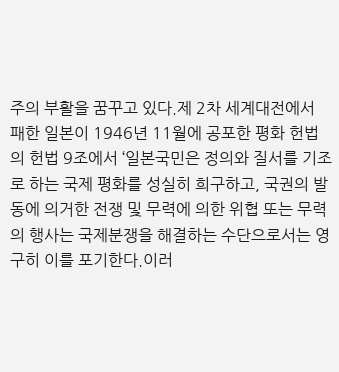주의 부활을 꿈꾸고 있다.제 2차 세계대전에서 패한 일본이 1946년 11월에 공포한 평화 헌법의 헌법 9조에서 ‘일본국민은 정의와 질서를 기조로 하는 국제 평화를 성실히 희구하고, 국권의 발동에 의거한 전쟁 및 무력에 의한 위협 또는 무력의 행사는 국제분쟁을 해결하는 수단으로서는 영구히 이를 포기한다.이러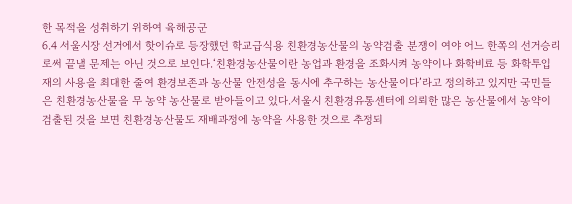한 목적을 성취하기 위하여 육해공군
6.4 서울시장 선거에서 핫이슈로 등장했던 학교급식용 친환경농산물의 농약검출 분쟁이 여야 어느 한쪽의 선거승리로써 끝낼 문제는 아닌 것으로 보인다.‘친환경농산물이란 농업과 환경을 조화시켜 농약이나 화학비료 등 화학투입재의 사용을 최대한 줄여 환경보존과 농산물 안전성을 동시에 추구하는 농산물이다’라고 정의하고 있지만 국민들은 친환경농산물을 무 농약 농산물로 받아들이고 있다.서울시 친환경유통센터에 의뢰한 많은 농산물에서 농약이 검출된 것을 보면 친환경농산물도 재배과정에 농약을 사용한 것으로 추정되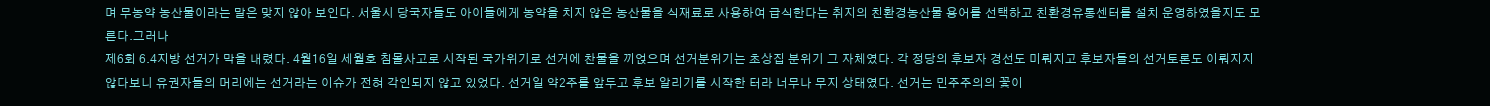며 무농약 농산물이라는 말은 맞지 않아 보인다. 서울시 당국자들도 아이들에게 농약을 치지 않은 농산물을 식재료로 사용하여 급식한다는 취지의 친환경농산물 용어를 선택하고 친환경유통센터를 설치 운영하였을지도 모른다.그러나
제6회 6.4지방 선거가 막을 내렸다. 4월16일 세월호 침몰사고로 시작된 국가위기로 선거에 찬물을 끼얹으며 선거분위기는 초상집 분위기 그 자체였다. 각 정당의 후보자 경선도 미뤄지고 후보자들의 선거토론도 이뤄지지 않다보니 유권자들의 머리에는 선거라는 이슈가 전혀 각인되지 않고 있었다. 선거일 약2주를 앞두고 후보 알리기를 시작한 터라 너무나 무지 상태였다. 선거는 민주주의의 꽃이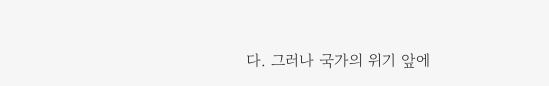다. 그러나 국가의 위기 앞에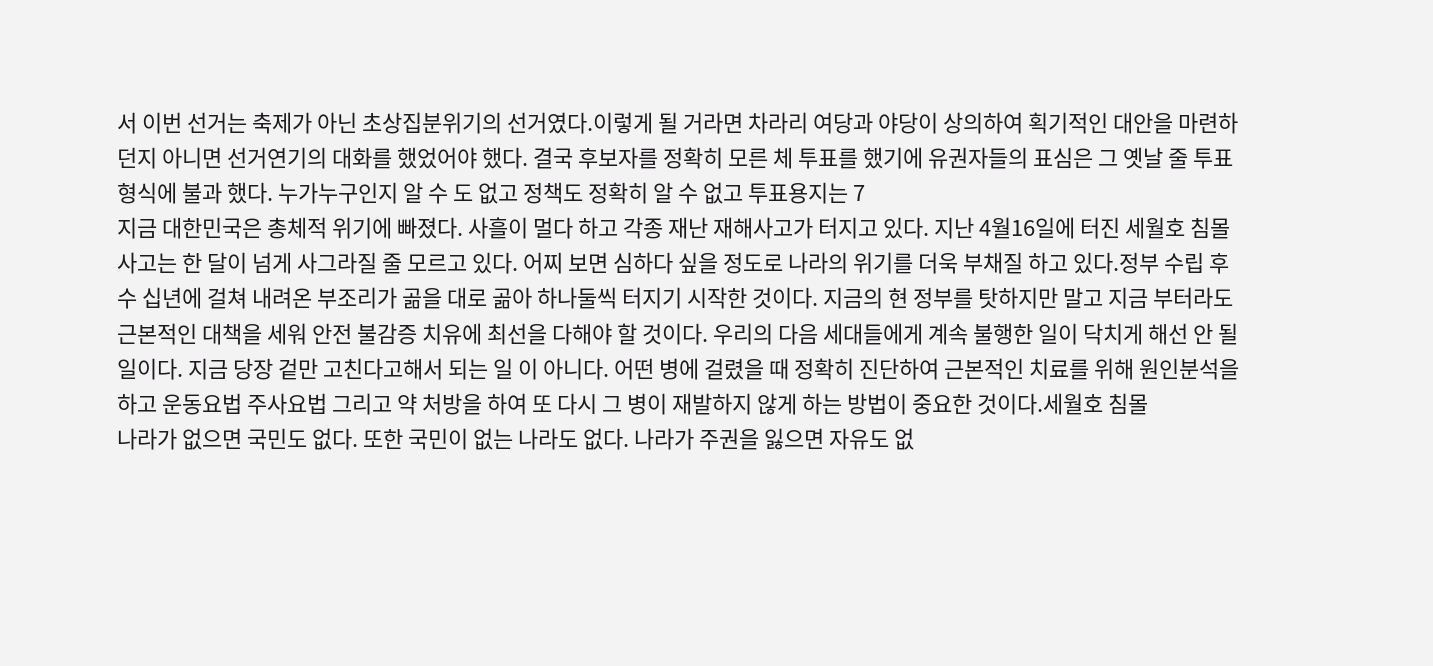서 이번 선거는 축제가 아닌 초상집분위기의 선거였다.이렇게 될 거라면 차라리 여당과 야당이 상의하여 획기적인 대안을 마련하던지 아니면 선거연기의 대화를 했었어야 했다. 결국 후보자를 정확히 모른 체 투표를 했기에 유권자들의 표심은 그 옛날 줄 투표 형식에 불과 했다. 누가누구인지 알 수 도 없고 정책도 정확히 알 수 없고 투표용지는 7
지금 대한민국은 총체적 위기에 빠졌다. 사흘이 멀다 하고 각종 재난 재해사고가 터지고 있다. 지난 4월16일에 터진 세월호 침몰사고는 한 달이 넘게 사그라질 줄 모르고 있다. 어찌 보면 심하다 싶을 정도로 나라의 위기를 더욱 부채질 하고 있다.정부 수립 후 수 십년에 걸쳐 내려온 부조리가 곪을 대로 곪아 하나둘씩 터지기 시작한 것이다. 지금의 현 정부를 탓하지만 말고 지금 부터라도 근본적인 대책을 세워 안전 불감증 치유에 최선을 다해야 할 것이다. 우리의 다음 세대들에게 계속 불행한 일이 닥치게 해선 안 될 일이다. 지금 당장 겉만 고친다고해서 되는 일 이 아니다. 어떤 병에 걸렸을 때 정확히 진단하여 근본적인 치료를 위해 원인분석을 하고 운동요법 주사요법 그리고 약 처방을 하여 또 다시 그 병이 재발하지 않게 하는 방법이 중요한 것이다.세월호 침몰
나라가 없으면 국민도 없다. 또한 국민이 없는 나라도 없다. 나라가 주권을 잃으면 자유도 없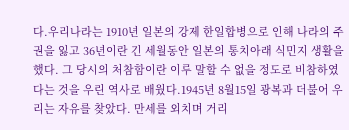다.우리나라는 1910년 일본의 강제 한일합병으로 인해 나라의 주권을 잃고 36년이란 긴 세월동안 일본의 통치아래 식민지 생활을 했다. 그 당시의 처참함이란 이루 말할 수 없을 정도로 비참하였다는 것을 우린 역사로 배웠다.1945년 8월15일 광복과 더불어 우리는 자유를 찾았다. 만세를 외치며 거리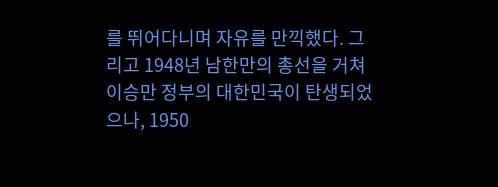를 뛰어다니며 자유를 만끽했다. 그리고 1948년 남한만의 총선을 거쳐 이승만 정부의 대한민국이 탄생되었으나, 1950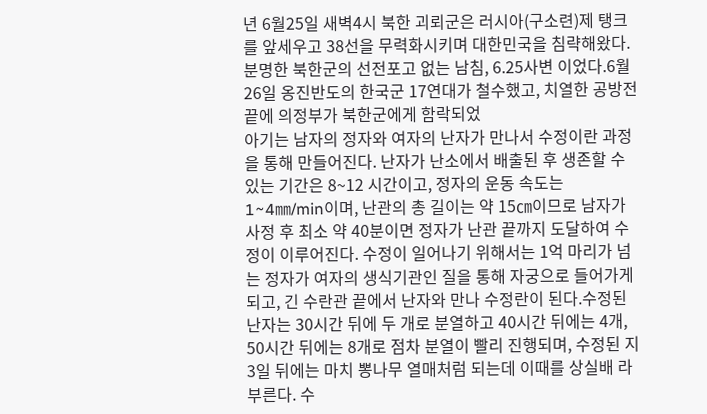년 6월25일 새벽4시 북한 괴뢰군은 러시아(구소련)제 탱크를 앞세우고 38선을 무력화시키며 대한민국을 침략해왔다. 분명한 북한군의 선전포고 없는 남침, 6.25사변 이었다.6월 26일 옹진반도의 한국군 17연대가 철수했고, 치열한 공방전 끝에 의정부가 북한군에게 함락되었
아기는 남자의 정자와 여자의 난자가 만나서 수정이란 과정을 통해 만들어진다. 난자가 난소에서 배출된 후 생존할 수 있는 기간은 8~12 시간이고, 정자의 운동 속도는 1~4㎜/min이며, 난관의 총 길이는 약 15㎝이므로 남자가 사정 후 최소 약 40분이면 정자가 난관 끝까지 도달하여 수정이 이루어진다. 수정이 일어나기 위해서는 1억 마리가 넘는 정자가 여자의 생식기관인 질을 통해 자궁으로 들어가게 되고, 긴 수란관 끝에서 난자와 만나 수정란이 된다.수정된 난자는 30시간 뒤에 두 개로 분열하고 40시간 뒤에는 4개, 50시간 뒤에는 8개로 점차 분열이 빨리 진행되며, 수정된 지 3일 뒤에는 마치 뽕나무 열매처럼 되는데 이때를 상실배 라 부른다. 수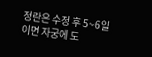정란은 수정 후 5~6일이면 자궁에 도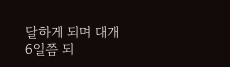달하게 되며 대개 6일쯤 되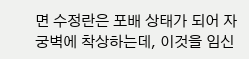면 수정란은 포배 상태가 되어 자궁벽에 착상하는데, 이것을 임신